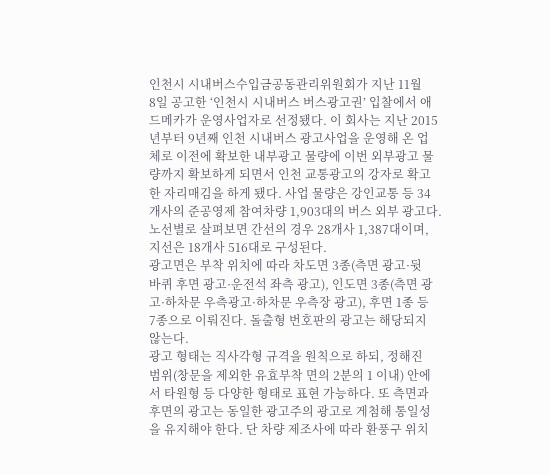인천시 시내버스수입금공동관리위원회가 지난 11월
8일 공고한 ‘인천시 시내버스 버스광고권’ 입찰에서 애
드메카가 운영사업자로 선정됐다. 이 회사는 지난 2015
년부터 9년째 인천 시내버스 광고사업을 운영해 온 업
체로 이전에 확보한 내부광고 물량에 이번 외부광고 물
량까지 확보하게 되면서 인천 교통광고의 강자로 확고
한 자리매김을 하게 됐다. 사업 물량은 강인교통 등 34
개사의 준공영제 참여차량 1,903대의 버스 외부 광고다.
노선별로 살펴보면 간선의 경우 28개사 1,387대이며,
지선은 18개사 516대로 구성된다.
광고면은 부착 위치에 따라 차도면 3종(측면 광고·뒷
바퀴 후면 광고·운전석 좌측 광고), 인도면 3종(측면 광
고·하차문 우측광고·하차문 우측장 광고), 후면 1종 등
7종으로 이뤄진다. 돌출형 번호판의 광고는 해당되지
않는다.
광고 형태는 직사각형 규격을 원칙으로 하되, 정해진
범위(창문을 제외한 유효부착 면의 2분의 1 이내) 안에
서 타원형 등 다양한 형태로 표현 가능하다. 또 측면과
후면의 광고는 동일한 광고주의 광고로 게첨해 통일성
을 유지해야 한다. 단 차량 제조사에 따라 환풍구 위치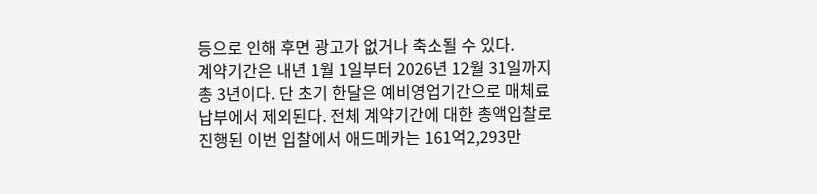등으로 인해 후면 광고가 없거나 축소될 수 있다.
계약기간은 내년 1월 1일부터 2026년 12월 31일까지
총 3년이다. 단 초기 한달은 예비영업기간으로 매체료
납부에서 제외된다. 전체 계약기간에 대한 총액입찰로
진행된 이번 입찰에서 애드메카는 161억2,293만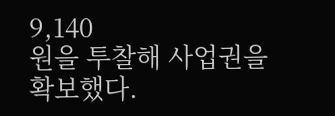9,140
원을 투찰해 사업권을 확보했다.